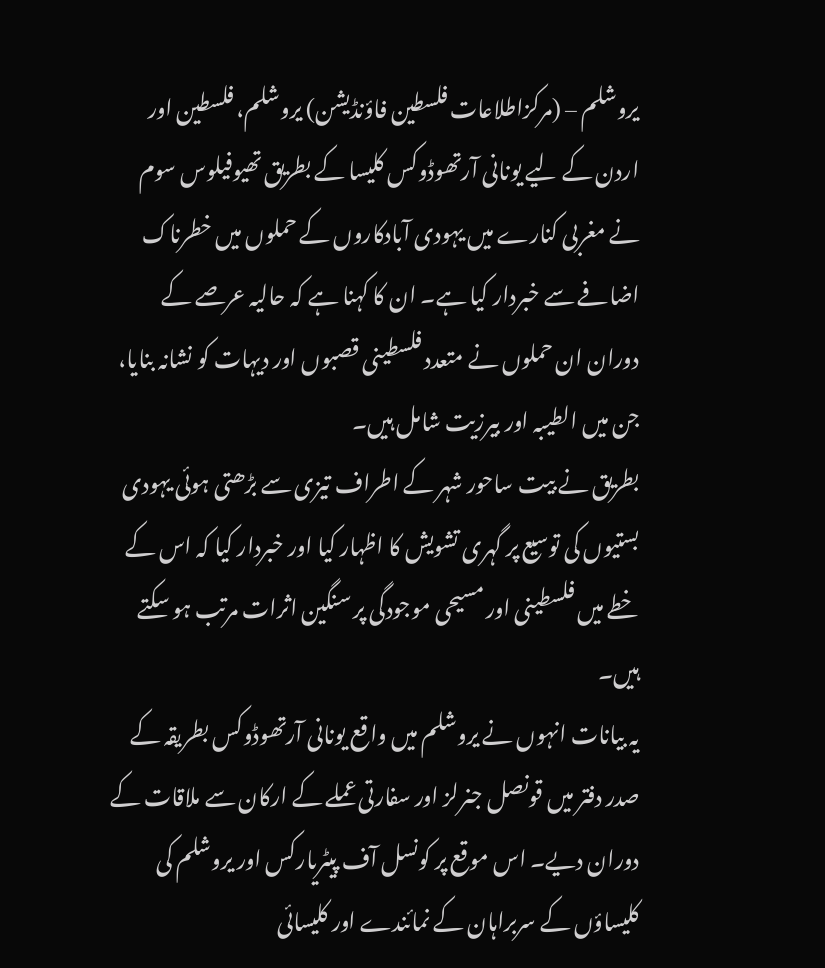یروشلم – (مرکزاطلاعات فلسطین فاؤنڈیشن) یروشلم، فلسطین اور اردن کے لیے یونانی آرتھوڈوکس کلیسا کے بطریق تھیوفیلوس سوم نے مغربی کنارے میں یہودی آبادکاروں کے حملوں میں خطرناک اضافے سے خبردار کیا ہے۔ ان کا کہنا ہے کہ حالیہ عرصے کے دوران ان حملوں نے متعدد فلسطینی قصبوں اور دیہات کو نشانہ بنایا، جن میں الطیبہ اور بیرزیت شامل ہیں۔
بطریق نے بیت ساحور شہر کے اطراف تیزی سے بڑھتی ہوئی یہودی بستیوں کی توسیع پر گہری تشویش کا اظہار کیا اور خبردار کیا کہ اس کے خطے میں فلسطینی اور مسیحی موجودگی پر سنگین اثرات مرتب ہو سکتے ہیں۔
یہ بیانات انہوں نے یروشلم میں واقع یونانی آرتھوڈوکس بطریقہ کے صدر دفتر میں قونصل جنرلز اور سفارتی عملے کے ارکان سے ملاقات کے دوران دیے۔ اس موقع پر کونسل آف پیٹریارکس اور یروشلم کی کلیساؤں کے سربراہان کے نمائندے اور کلیسائی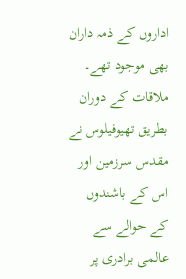اداروں کے ذمہ داران بھی موجود تھے۔
ملاقات کے دوران بطریق تھیوفیلوس نے مقدس سرزمین اور اس کے باشندوں کے حوالے سے عالمی برادری پر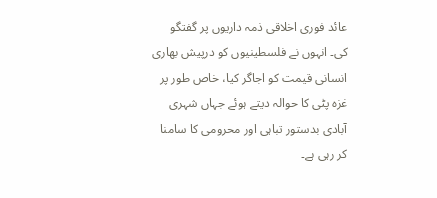عائد فوری اخلاقی ذمہ داریوں پر گفتگو کی۔ انہوں نے فلسطینیوں کو درپیش بھاری انسانی قیمت کو اجاگر کیا، خاص طور پر غزہ پٹی کا حوالہ دیتے ہوئے جہاں شہری آبادی بدستور تباہی اور محرومی کا سامنا کر رہی ہے۔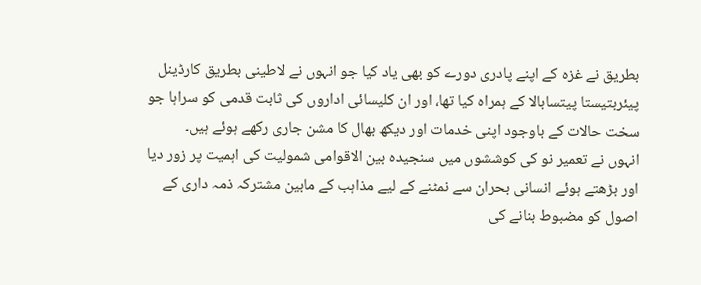بطریق نے غزہ کے اپنے پادری دورے کو بھی یاد کیا جو انہوں نے لاطینی بطریق کارڈینل پیئربتیستا پیتسابالا کے ہمراہ کیا تھا، اور ان کلیسائی اداروں کی ثابت قدمی کو سراہا جو سخت حالات کے باوجود اپنی خدمات اور دیکھ بھال کا مشن جاری رکھے ہوئے ہیں۔
انہوں نے تعمیر نو کی کوششوں میں سنجیدہ بین الاقوامی شمولیت کی اہمیت پر زور دیا اور بڑھتے ہوئے انسانی بحران سے نمٹنے کے لیے مذاہب کے مابین مشترکہ ذمہ داری کے اصول کو مضبوط بنانے کی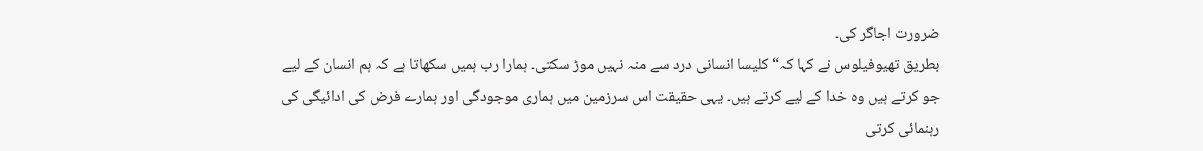ضرورت اجاگر کی۔
بطریق تھیوفیلوس نے کہا کہ“کلیسا انسانی درد سے منہ نہیں موڑ سکتی۔ ہمارا رب ہمیں سکھاتا ہے کہ ہم انسان کے لیے جو کرتے ہیں وہ خدا کے لیے کرتے ہیں۔ یہی حقیقت اس سرزمین میں ہماری موجودگی اور ہمارے فرض کی ادائیگی کی رہنمائی کرتی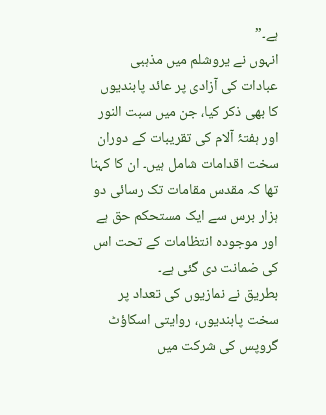ہے۔”
انہوں نے یروشلم میں مذہبی عبادات کی آزادی پر عائد پابندیوں کا بھی ذکر کیا، جن میں سبت النور اور ہفتۂ آلام کی تقریبات کے دوران سخت اقدامات شامل ہیں۔ ان کا کہنا تھا کہ مقدس مقامات تک رسائی دو ہزار برس سے ایک مستحکم حق ہے اور موجودہ انتظامات کے تحت اس کی ضمانت دی گئی ہے۔
بطریق نے نمازیوں کی تعداد پر سخت پابندیوں، روایتی اسکاؤٹ گروپس کی شرکت میں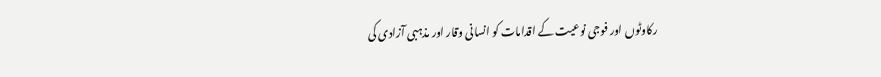رکاوٹوں اور فوجی نوعیت کے اقدامات کو انسانی وقار اور مذہبی آزادی کی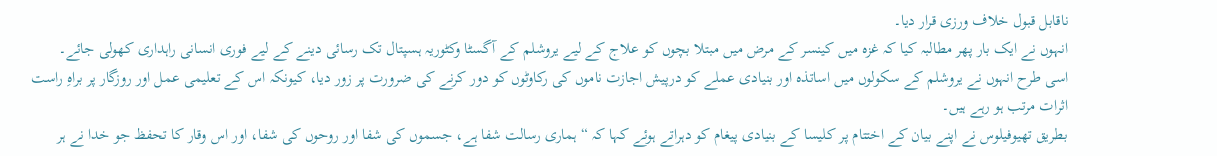ناقابل قبول خلاف ورزی قرار دیا۔
انہوں نے ایک بار پھر مطالبہ کیا کہ غزہ میں کینسر کے مرض میں مبتلا بچوں کو علاج کے لیے یروشلم کے آگسٹا وکٹوریہ ہسپتال تک رسائی دینے کے لیے فوری انسانی راہداری کھولی جائے۔
اسی طرح انہوں نے یروشلم کے سکولوں میں اساتذہ اور بنیادی عملے کو درپیش اجازت ناموں کی رکاوٹوں کو دور کرنے کی ضرورت پر زور دیا، کیونکہ اس کے تعلیمی عمل اور روزگار پر براہِ راست اثرات مرتب ہو رہے ہیں۔
بطریق تھیوفیلوس نے اپنے بیان کے اختتام پر کلیسا کے بنیادی پیغام کو دہراتے ہوئے کہا کہ “ہماری رسالت شفا ہے، جسموں کی شفا اور روحوں کی شفا، اور اس وقار کا تحفظ جو خدا نے ہر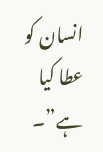انسان کو عطا کیا ہے”۔